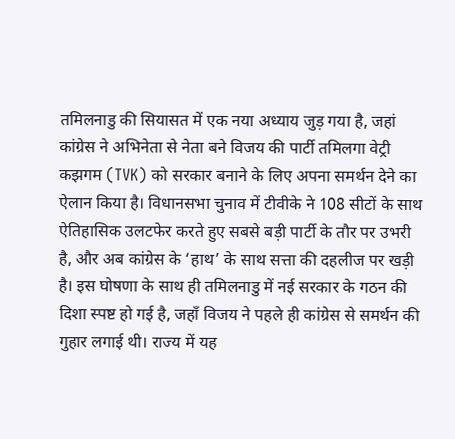तमिलनाडु की सियासत में एक नया अध्याय जुड़ गया है, जहां कांग्रेस ने अभिनेता से नेता बने विजय की पार्टी तमिलगा वेट्री कझगम (TVK) को सरकार बनाने के लिए अपना समर्थन देने का ऐलान किया है। विधानसभा चुनाव में टीवीके ने 108 सीटों के साथ ऐतिहासिक उलटफेर करते हुए सबसे बड़ी पार्टी के तौर पर उभरी है, और अब कांग्रेस के ‘हाथ’ के साथ सत्ता की दहलीज पर खड़ी है। इस घोषणा के साथ ही तमिलनाडु में नई सरकार के गठन की दिशा स्पष्ट हो गई है, जहाँ विजय ने पहले ही कांग्रेस से समर्थन की गुहार लगाई थी। राज्य में यह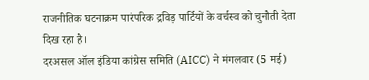राजनीतिक घटनाक्रम पारंपरिक द्रविड़ पार्टियों के वर्चस्व को चुनौती देता दिख रहा है।
दरअसल ऑल इंडिया कांग्रेस समिति (AICC) ने मंगलवार (5 मई)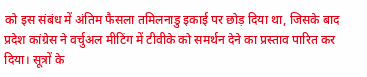को इस संबंध में अंतिम फैसला तमिलनाडु इकाई पर छोड़ दिया था, जिसके बाद प्रदेश कांग्रेस ने वर्चुअल मीटिंग में टीवीके को समर्थन देने का प्रस्ताव पारित कर दिया। सूत्रों के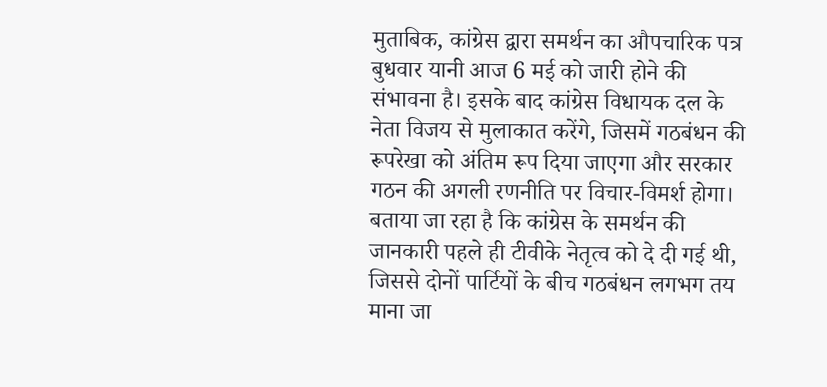मुताबिक, कांग्रेस द्वारा समर्थन का औपचारिक पत्र बुधवार यानी आज 6 मई को जारी होने की संभावना है। इसके बाद कांग्रेस विधायक दल के नेता विजय से मुलाकात करेंगे, जिसमें गठबंधन की रूपरेखा को अंतिम रूप दिया जाएगा और सरकार गठन की अगली रणनीति पर विचार-विमर्श होगा। बताया जा रहा है कि कांग्रेस के समर्थन की जानकारी पहले ही टीवीके नेतृत्व को दे दी गई थी, जिससे दोनों पार्टियों के बीच गठबंधन लगभग तय माना जा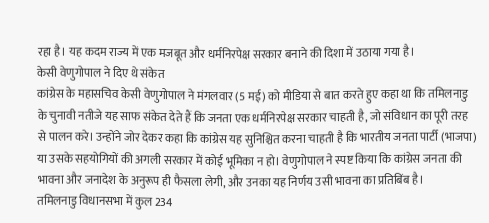रहा है। यह कदम राज्य में एक मजबूत और धर्मनिरपेक्ष सरकार बनाने की दिशा में उठाया गया है।
केसी वेणुगोपाल ने दिए थे संकेत
कांग्रेस के महासचिव केसी वेणुगोपाल ने मंगलवार (5 मई) को मीडिया से बात करते हुए कहा था कि तमिलनाडु के चुनावी नतीजे यह साफ संकेत देते हैं कि जनता एक धर्मनिरपेक्ष सरकार चाहती है, जो संविधान का पूरी तरह से पालन करे। उन्होंने जोर देकर कहा कि कांग्रेस यह सुनिश्चित करना चाहती है कि भारतीय जनता पार्टी (भाजपा) या उसके सहयोगियों की अगली सरकार में कोई भूमिका न हो। वेणुगोपाल ने स्पष्ट किया कि कांग्रेस जनता की भावना और जनादेश के अनुरूप ही फैसला लेगी, और उनका यह निर्णय उसी भावना का प्रतिबिंब है।
तमिलनाडु विधानसभा में कुल 234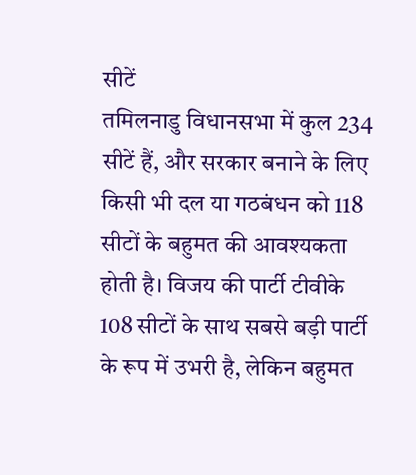सीटें
तमिलनाडु विधानसभा में कुल 234 सीटें हैं, और सरकार बनाने के लिए किसी भी दल या गठबंधन को 118 सीटों के बहुमत की आवश्यकता होती है। विजय की पार्टी टीवीके 108 सीटों के साथ सबसे बड़ी पार्टी के रूप में उभरी है, लेकिन बहुमत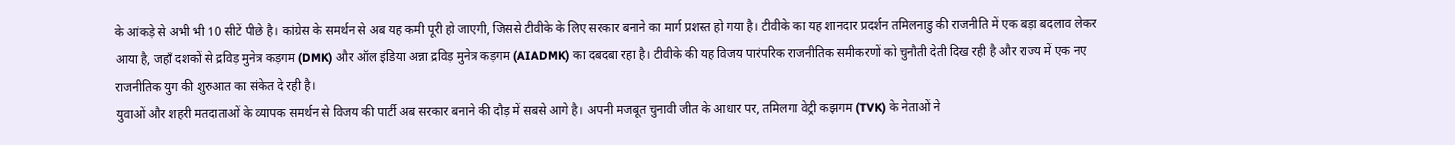के आंकड़े से अभी भी 10 सीटें पीछे है। कांग्रेस के समर्थन से अब यह कमी पूरी हो जाएगी, जिससे टीवीके के लिए सरकार बनाने का मार्ग प्रशस्त हो गया है। टीवीके का यह शानदार प्रदर्शन तमिलनाडु की राजनीति में एक बड़ा बदलाव लेकर आया है, जहाँ दशकों से द्रविड़ मुनेत्र कड़गम (DMK) और ऑल इंडिया अन्ना द्रविड़ मुनेत्र कड़गम (AIADMK) का दबदबा रहा है। टीवीके की यह विजय पारंपरिक राजनीतिक समीकरणों को चुनौती देती दिख रही है और राज्य में एक नए राजनीतिक युग की शुरुआत का संकेत दे रही है।
युवाओं और शहरी मतदाताओं के व्यापक समर्थन से विजय की पार्टी अब सरकार बनाने की दौड़ में सबसे आगे है। अपनी मजबूत चुनावी जीत के आधार पर, तमिलगा वेट्री कझगम (TVK) के नेताओं ने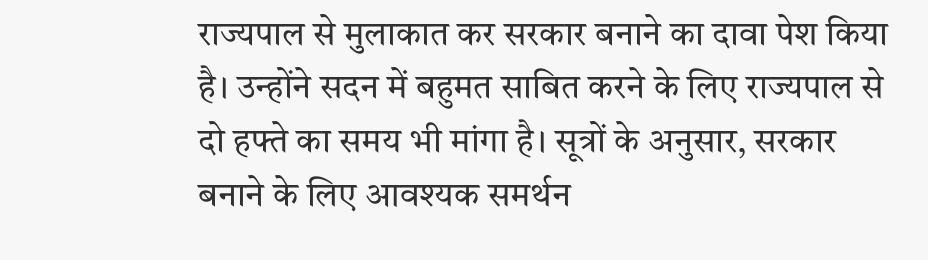राज्यपाल से मुलाकात कर सरकार बनाने का दावा पेश किया है। उन्होंने सदन में बहुमत साबित करने के लिए राज्यपाल से दो हफ्ते का समय भी मांगा है। सूत्रों के अनुसार, सरकार बनाने के लिए आवश्यक समर्थन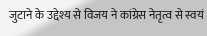जुटाने के उद्देश्य से विजय ने कांग्रेस नेतृत्व से स्वयं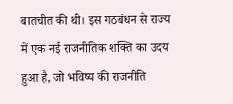बातचीत की थी। इस गठबंधन से राज्य में एक नई राजनीतिक शक्ति का उदय हुआ है, जो भविष्य की राजनीति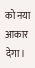को नया आकार देगा।